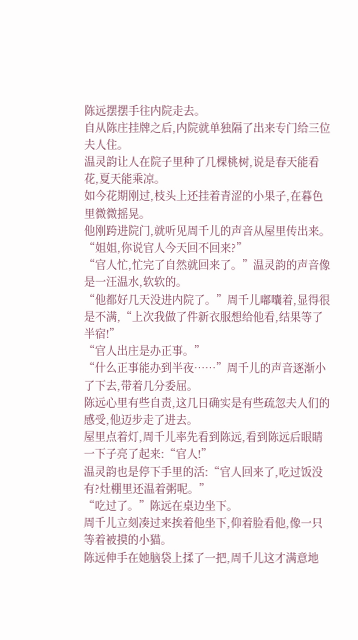陈远摆摆手往内院走去。
自从陈庄挂牌之后,内院就单独隔了出来专门给三位夫人住。
温灵韵让人在院子里种了几棵桃树,说是春天能看花,夏天能乘凉。
如今花期刚过,枝头上还挂着青涩的小果子,在暮色里微微摇晃。
他刚跨进院门,就听见周千儿的声音从屋里传出来。
“姐姐,你说官人今天回不回来?”
“官人忙,忙完了自然就回来了。”温灵韵的声音像是一汪温水,软软的。
“他都好几天没进内院了。”周千儿嘟囔着,显得很是不满,“上次我做了件新衣服想给他看,结果等了半宿!”
“官人出庄是办正事。”
“什么正事能办到半夜……”周千儿的声音逐渐小了下去,带着几分委屈。
陈远心里有些自责,这几日确实是有些疏忽夫人们的感受,他迈步走了进去。
屋里点着灯,周千儿率先看到陈远,看到陈远后眼睛一下子亮了起来:“官人!”
温灵韵也是停下手里的活:“官人回来了,吃过饭没有?灶棚里还温着粥呢。”
“吃过了。”陈远在桌边坐下。
周千儿立刻凑过来挨着他坐下,仰着脸看他,像一只等着被摸的小猫。
陈远伸手在她脑袋上揉了一把,周千儿这才满意地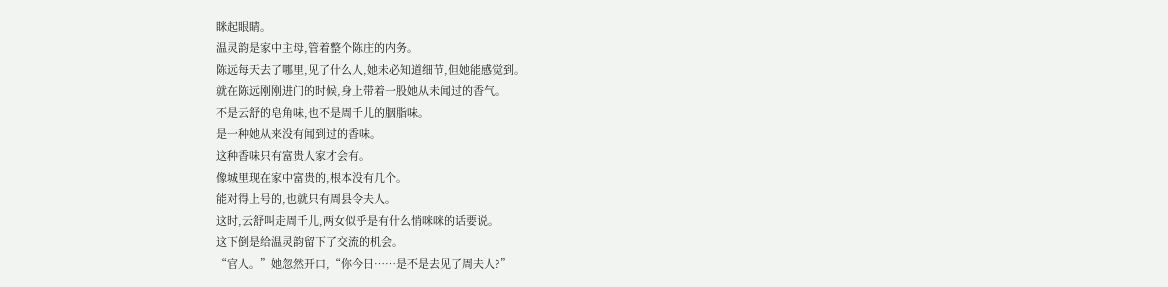眯起眼睛。
温灵韵是家中主母,管着整个陈庄的内务。
陈远每天去了哪里,见了什么人,她未必知道细节,但她能感觉到。
就在陈远刚刚进门的时候,身上带着一股她从未闻过的香气。
不是云舒的皂角味,也不是周千儿的胭脂味。
是一种她从来没有闻到过的香味。
这种香味只有富贵人家才会有。
像城里现在家中富贵的,根本没有几个。
能对得上号的,也就只有周县令夫人。
这时,云舒叫走周千儿,两女似乎是有什么悄咪咪的话要说。
这下倒是给温灵韵留下了交流的机会。
“官人。”她忽然开口,“你今日……是不是去见了周夫人?”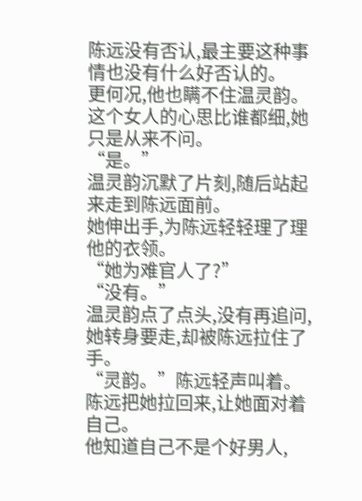陈远没有否认,最主要这种事情也没有什么好否认的。
更何况,他也瞒不住温灵韵。
这个女人的心思比谁都细,她只是从来不问。
“是。”
温灵韵沉默了片刻,随后站起来走到陈远面前。
她伸出手,为陈远轻轻理了理他的衣领。
“她为难官人了?”
“没有。”
温灵韵点了点头,没有再追问,她转身要走,却被陈远拉住了手。
“灵韵。”陈远轻声叫着。
陈远把她拉回来,让她面对着自己。
他知道自己不是个好男人,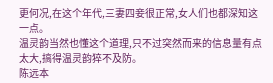更何况,在这个年代,三妻四妾很正常,女人们也都深知这一点。
温灵韵当然也懂这个道理,只不过突然而来的信息量有点太大,搞得温灵韵猝不及防。
陈远本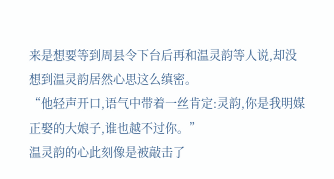来是想要等到周县令下台后再和温灵韵等人说,却没想到温灵韵居然心思这么缜密。
“他轻声开口,语气中带着一丝肯定:灵韵,你是我明媒正娶的大娘子,谁也越不过你。”
温灵韵的心此刻像是被敲击了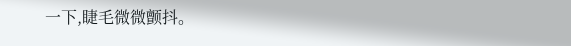一下,睫毛微微颤抖。